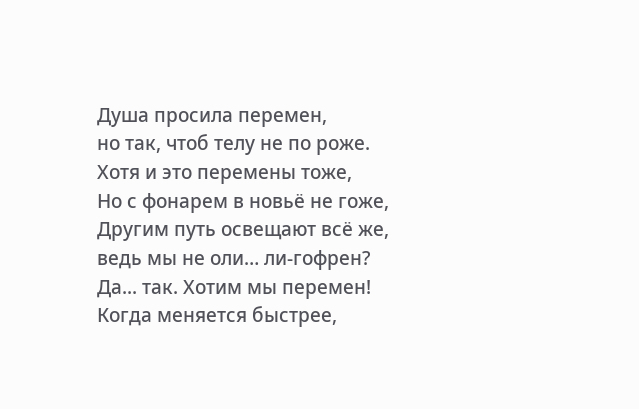Душа просила перемен,
но так, чтоб телу не по роже.
Хотя и это перемены тоже,
Но с фонарем в новьё не гоже,
Другим путь освещают всё же,
ведь мы не оли… ли-гофрен?
Да... так. Хотим мы перемен!
Когда меняется быстрее,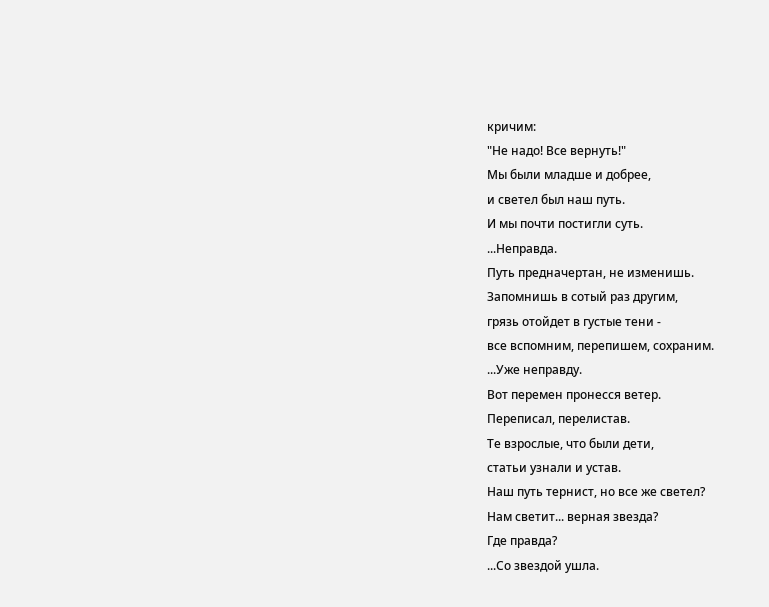кричим:
"Не надо! Все вернуть!"
Мы были младше и добрее,
и светел был наш путь.
И мы почти постигли суть.
...Неправда.
Путь предначертан, не изменишь.
Запомнишь в сотый раз другим,
грязь отойдет в густые тени -
все вспомним, перепишем, сохраним.
...Уже неправду.
Вот перемен пронесся ветер.
Переписал, перелистав.
Те взрослые, что были дети,
статьи узнали и устав.
Наш путь тернист, но все же светел?
Нам светит... верная звезда?
Где правда?
...Со звездой ушла.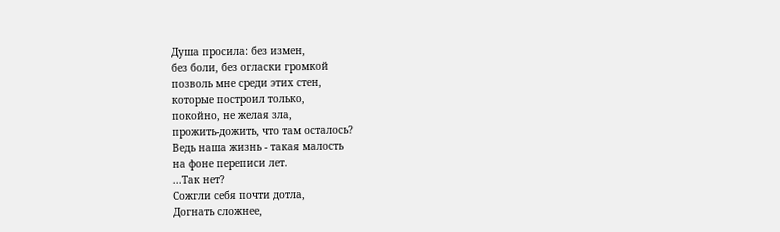Душа просила: без измен,
без боли, без огласки громкой
позволь мне среди этих стен,
которые построил только,
покойно, не желая зла,
прожить-дожить, что там осталось?
Ведь наша жизнь - такая малость
на фоне переписи лет.
...Так нет?
Сожгли себя почти дотла,
Догнать сложнее,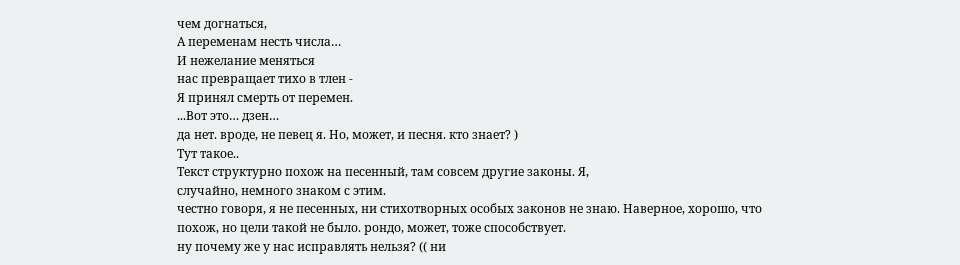чем догнаться,
А переменам несть числа…
И нежелание меняться
нас превращает тихо в тлен -
Я принял смерть от перемен.
...Вот это… дзен…
да нет. вроде, не певец я. Но, может, и песня. кто знает? )
Тут такое..
Текст структурно похож на песенный, там совсем другие законы. Я,
случайно, немного знаком с этим.
честно говоря, я не песенных, ни стихотворных особых законов не знаю. Наверное, хорошо, что похож, но цели такой не было. рондо, может, тоже способствует.
ну почему же у нас исправлять нельзя? (( ни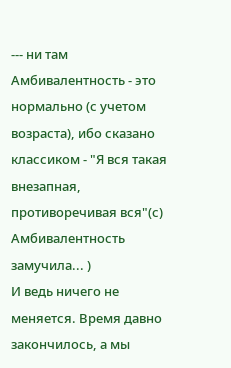--- ни там
Амбивалентность - это нормально (с учетом возраста), ибо сказано классиком - "Я вся такая внезапная, противоречивая вся"(с)
Амбивалентность замучила... )
И ведь ничего не меняется. Время давно закончилось, а мы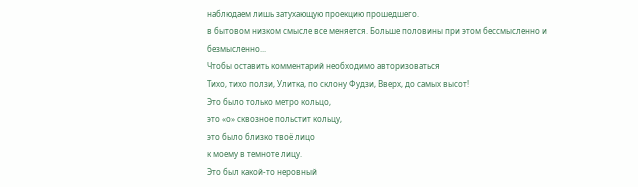наблюдаем лишь затухающую проекцию прошедшего.
в бытовом низком смысле все меняется. Больше половины при этом бессмысленно и безмысленно...
Чтобы оставить комментарий необходимо авторизоваться
Тихо, тихо ползи, Улитка, по склону Фудзи, Вверх, до самых высот!
Это было только метро кольцо,
это «о» сквозное польстит кольцу,
это было близко твоё лицо
к моему в темноте лицу.
Это был какой-то неровный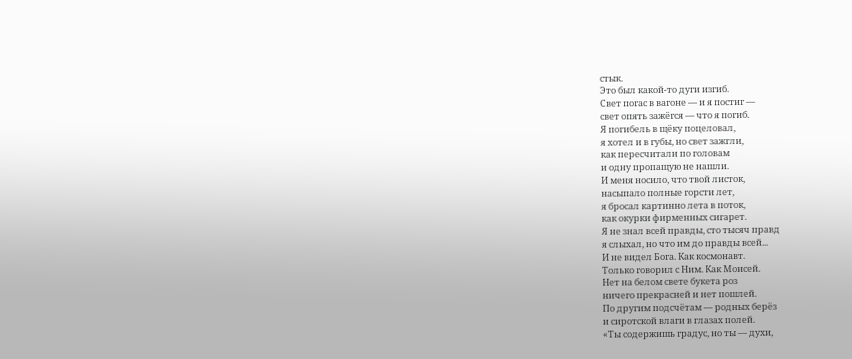стык.
Это был какой-то дуги изгиб.
Свет погас в вагоне — и я постиг —
свет опять зажёгся — что я погиб.
Я погибель в щёку поцеловал,
я хотел и в губы, но свет зажгли,
как пересчитали по головам
и одну пропащую не нашли.
И меня носило, что твой листок,
насыпало полные горсти лет,
я бросал картинно лета в поток,
как окурки фирменных сигарет.
Я не знал всей правды, сто тысяч правд
я слыхал, но что им до правды всей...
И не видел Бога. Как космонавт.
Только говорил с Ним. Как Моисей.
Нет на белом свете букета роз
ничего прекрасней и нет пошлей.
По другим подсчётам — родных берёз
и сиротской влаги в глазах полей.
«Ты содержишь градус, но ты — духи,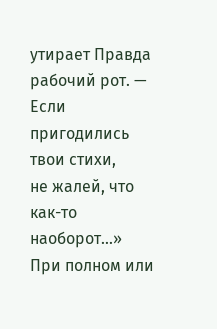утирает Правда рабочий рот. —
Если пригодились твои стихи,
не жалей, что как-то наоборот...»
При полном или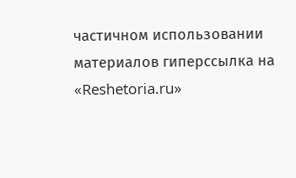частичном использовании материалов гиперссылка на «Reshetoria.ru»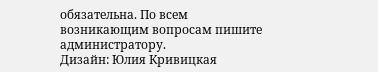обязательна. По всем возникающим вопросам пишите администратору.
Дизайн: Юлия Кривицкая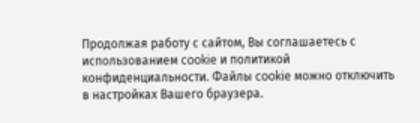Продолжая работу с сайтом, Вы соглашаетесь с использованием cookie и политикой конфиденциальности. Файлы cookie можно отключить в настройках Вашего браузера.